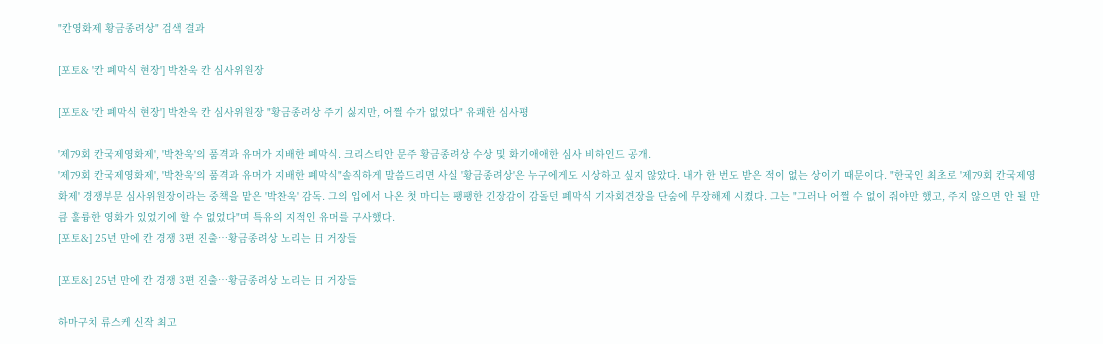"칸영화제 황금종려상" 검색 결과

[포토& '칸 폐막식 현장'] 박찬욱 칸 심사위원장

[포토& '칸 폐막식 현장'] 박찬욱 칸 심사위원장 "황금종려상 주기 싫지만, 어쩔 수가 없었다" 유쾌한 심사평

'제79회 칸국제영화제', '박찬욱'의 품격과 유머가 지배한 폐막식. 크리스티안 문주 황금종려상 수상 및 화기애애한 심사 비하인드 공개.
'제79회 칸국제영화제', '박찬욱'의 품격과 유머가 지배한 폐막식"솔직하게 말씀드리면 사실 '황금종려상'은 누구에게도 시상하고 싶지 않았다. 내가 한 번도 받은 적이 없는 상이기 때문이다. "한국인 최초로 '제79회 칸국제영화제' 경쟁부문 심사위원장이라는 중책을 맡은 '박찬욱' 감독. 그의 입에서 나온 첫 마디는 팽팽한 긴장감이 감돌던 폐막식 기자회견장을 단숨에 무장해제 시켰다. 그는 "그러나 어쩔 수 없이 줘야만 했고, 주지 않으면 안 될 만큼 훌륭한 영화가 있었기에 할 수 없었다"며 특유의 지적인 유머를 구사했다.
[포토&] 25년 만에 칸 경쟁 3편 진출…황금종려상 노리는 日 거장들

[포토&] 25년 만에 칸 경쟁 3편 진출…황금종려상 노리는 日 거장들

하마구치 류스케 신작 최고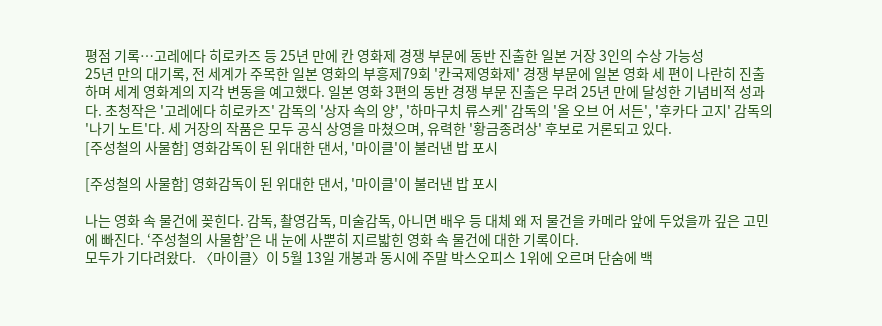평점 기록…고레에다 히로카즈 등 25년 만에 칸 영화제 경쟁 부문에 동반 진출한 일본 거장 3인의 수상 가능성
25년 만의 대기록, 전 세계가 주목한 일본 영화의 부흥제79회 '칸국제영화제' 경쟁 부문에 일본 영화 세 편이 나란히 진출하며 세계 영화계의 지각 변동을 예고했다. 일본 영화 3편의 동반 경쟁 부문 진출은 무려 25년 만에 달성한 기념비적 성과다. 초청작은 '고레에다 히로카즈' 감독의 '상자 속의 양', '하마구치 류스케' 감독의 '올 오브 어 서든', '후카다 고지' 감독의 '나기 노트'다. 세 거장의 작품은 모두 공식 상영을 마쳤으며, 유력한 '황금종려상' 후보로 거론되고 있다.
[주성철의 사물함] 영화감독이 된 위대한 댄서, '마이클'이 불러낸 밥 포시

[주성철의 사물함] 영화감독이 된 위대한 댄서, '마이클'이 불러낸 밥 포시

나는 영화 속 물건에 꽂힌다. 감독, 촬영감독, 미술감독, 아니면 배우 등 대체 왜 저 물건을 카메라 앞에 두었을까 깊은 고민에 빠진다. ‘주성철의 사물함’은 내 눈에 사뿐히 지르밟힌 영화 속 물건에 대한 기록이다.
모두가 기다려왔다. 〈마이클〉이 5월 13일 개봉과 동시에 주말 박스오피스 1위에 오르며 단숨에 백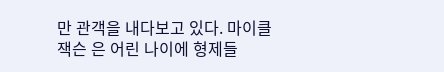만 관객을 내다보고 있다. 마이클 잭슨 은 어린 나이에 형제들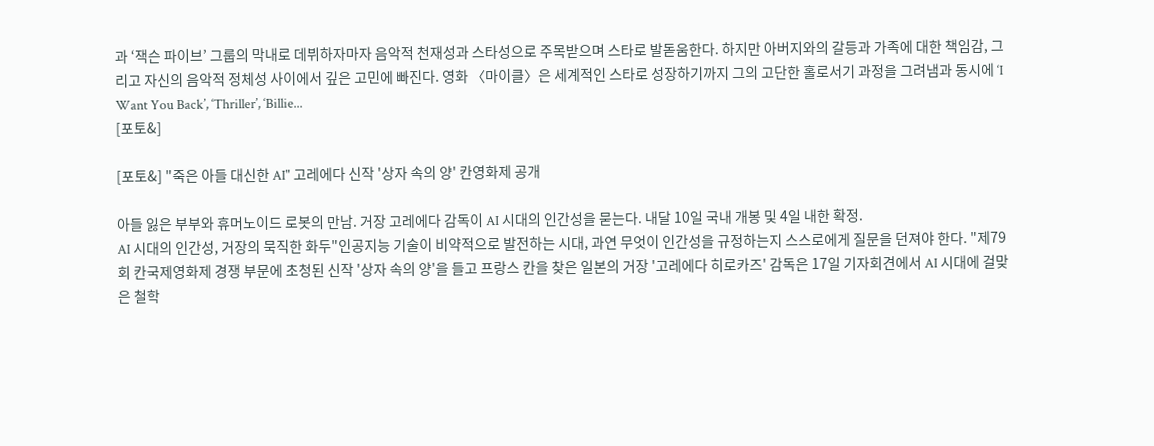과 ‘잭슨 파이브’ 그룹의 막내로 데뷔하자마자 음악적 천재성과 스타성으로 주목받으며 스타로 발돋움한다. 하지만 아버지와의 갈등과 가족에 대한 책임감, 그리고 자신의 음악적 정체성 사이에서 깊은 고민에 빠진다. 영화 〈마이클〉은 세계적인 스타로 성장하기까지 그의 고단한 홀로서기 과정을 그려냄과 동시에 ‘I Want You Back’, ‘Thriller’, ‘Billie...
[포토&]

[포토&] "죽은 아들 대신한 AI" 고레에다 신작 '상자 속의 양' 칸영화제 공개

아들 잃은 부부와 휴머노이드 로봇의 만남. 거장 고레에다 감독이 AI 시대의 인간성을 묻는다. 내달 10일 국내 개봉 및 4일 내한 확정.
AI 시대의 인간성, 거장의 묵직한 화두"인공지능 기술이 비약적으로 발전하는 시대, 과연 무엇이 인간성을 규정하는지 스스로에게 질문을 던져야 한다. "제79회 칸국제영화제 경쟁 부문에 초청된 신작 '상자 속의 양'을 들고 프랑스 칸을 찾은 일본의 거장 '고레에다 히로카즈' 감독은 17일 기자회견에서 AI 시대에 걸맞은 철학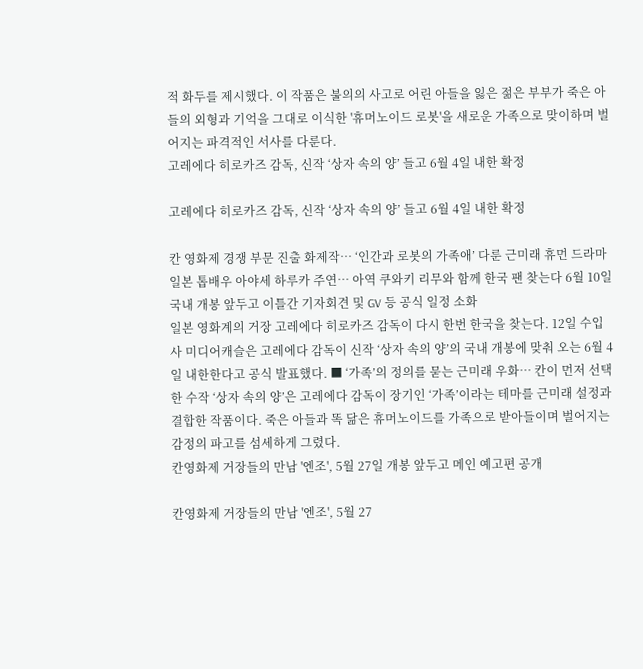적 화두를 제시했다. 이 작품은 불의의 사고로 어린 아들을 잃은 젊은 부부가 죽은 아들의 외형과 기억을 그대로 이식한 '휴머노이드 로봇'을 새로운 가족으로 맞이하며 벌어지는 파격적인 서사를 다룬다.
고레에다 히로카즈 감독, 신작 ‘상자 속의 양’ 들고 6월 4일 내한 확정

고레에다 히로카즈 감독, 신작 ‘상자 속의 양’ 들고 6월 4일 내한 확정

칸 영화제 경쟁 부문 진출 화제작… ‘인간과 로봇의 가족애’ 다룬 근미래 휴먼 드라마 일본 톱배우 아야세 하루카 주연… 아역 쿠와키 리무와 함께 한국 팬 찾는다 6월 10일 국내 개봉 앞두고 이틀간 기자회견 및 GV 등 공식 일정 소화
일본 영화계의 거장 고레에다 히로카즈 감독이 다시 한번 한국을 찾는다. 12일 수입사 미디어캐슬은 고레에다 감독이 신작 ‘상자 속의 양’의 국내 개봉에 맞춰 오는 6월 4일 내한한다고 공식 발표했다. ■ ‘가족’의 정의를 묻는 근미래 우화… 칸이 먼저 선택한 수작 ‘상자 속의 양’은 고레에다 감독이 장기인 ‘가족’이라는 테마를 근미래 설정과 결합한 작품이다. 죽은 아들과 똑 닮은 휴머노이드를 가족으로 받아들이며 벌어지는 감정의 파고를 섬세하게 그렸다.
칸영화제 거장들의 만남 '엔조', 5월 27일 개봉 앞두고 메인 예고편 공개

칸영화제 거장들의 만남 '엔조', 5월 27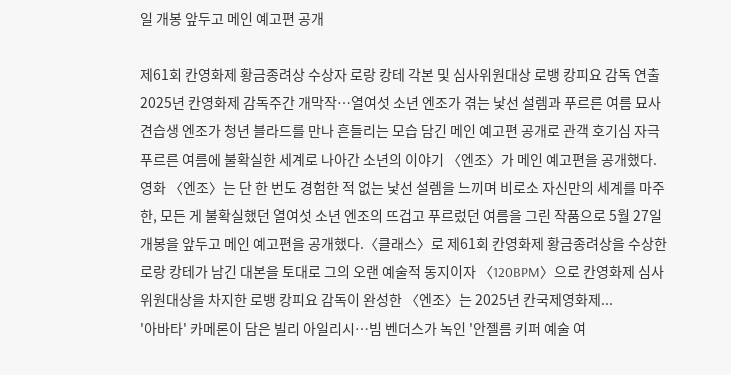일 개봉 앞두고 메인 예고편 공개

제61회 칸영화제 황금종려상 수상자 로랑 캉테 각본 및 심사위원대상 로뱅 캉피요 감독 연출 2025년 칸영화제 감독주간 개막작…열여섯 소년 엔조가 겪는 낯선 설렘과 푸르른 여름 묘사 견습생 엔조가 청년 블라드를 만나 흔들리는 모습 담긴 메인 예고편 공개로 관객 호기심 자극
푸르른 여름에 불확실한 세계로 나아간 소년의 이야기 〈엔조〉가 메인 예고편을 공개했다.영화 〈엔조〉는 단 한 번도 경험한 적 없는 낯선 설렘을 느끼며 비로소 자신만의 세계를 마주한, 모든 게 불확실했던 열여섯 소년 엔조의 뜨겁고 푸르렀던 여름을 그린 작품으로 5월 27일 개봉을 앞두고 메인 예고편을 공개했다.〈클래스〉로 제61회 칸영화제 황금종려상을 수상한 로랑 캉테가 남긴 대본을 토대로 그의 오랜 예술적 동지이자 〈120BPM〉으로 칸영화제 심사위원대상을 차지한 로뱅 캉피요 감독이 완성한 〈엔조〉는 2025년 칸국제영화제...
'아바타' 카메론이 담은 빌리 아일리시…빔 벤더스가 녹인 '안젤름 키퍼 예술 여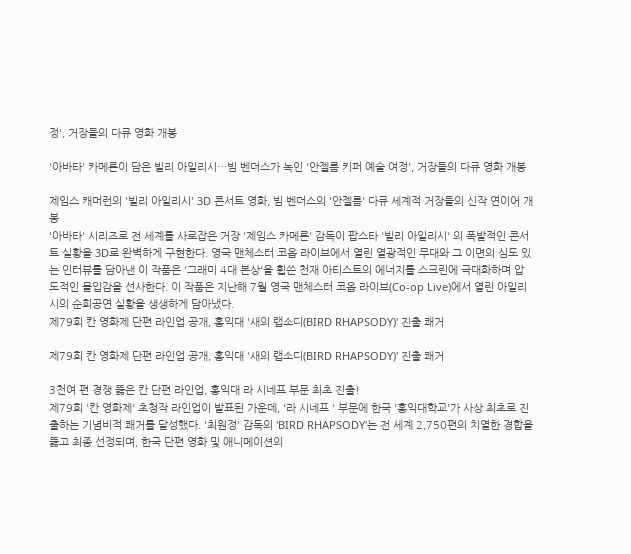정', 거장들의 다큐 영화 개봉

'아바타' 카메론이 담은 빌리 아일리시…빔 벤더스가 녹인 '안젤름 키퍼 예술 여정', 거장들의 다큐 영화 개봉

제임스 캐머런의 '빌리 아일리시' 3D 콘서트 영화, 빔 벤더스의 '안젤름' 다큐 세계적 거장들의 신작 연이어 개봉
'아바타' 시리즈로 전 세계를 사로잡은 거장 '제임스 카메론' 감독이 팝스타 '빌리 아일리시' 의 폭발적인 콘서트 실황을 3D로 완벽하게 구현한다. 영국 맨체스터 코옵 라이브에서 열린 열광적인 무대와 그 이면의 심도 있는 인터뷰를 담아낸 이 작품은 '그래미 4대 본상'을 휩쓴 천재 아티스트의 에너지를 스크린에 극대화하며 압도적인 몰입감을 선사한다. 이 작품은 지난해 7월 영국 맨체스터 코옵 라이브(Co-op Live)에서 열린 아일리시의 순회공연 실황을 생생하게 담아냈다.
제79회 칸 영화제 단편 라인업 공개, 홍익대 '새의 랩소디(BIRD RHAPSODY)' 진출 쾌거

제79회 칸 영화제 단편 라인업 공개, 홍익대 '새의 랩소디(BIRD RHAPSODY)' 진출 쾌거

3천여 편 경쟁 뚫은 칸 단편 라인업, 홍익대 라 시네프 부문 최초 진출!
제79회 '칸 영화제' 초청작 라인업이 발표된 가운데, '라 시네프 ' 부문에 한국 '홍익대학교'가 사상 최초로 진출하는 기념비적 쾌거를 달성했다. '최원정' 감독의 'BIRD RHAPSODY'는 전 세계 2,750편의 치열한 경합을 뚫고 최종 선정되며, 한국 단편 영화 및 애니메이션의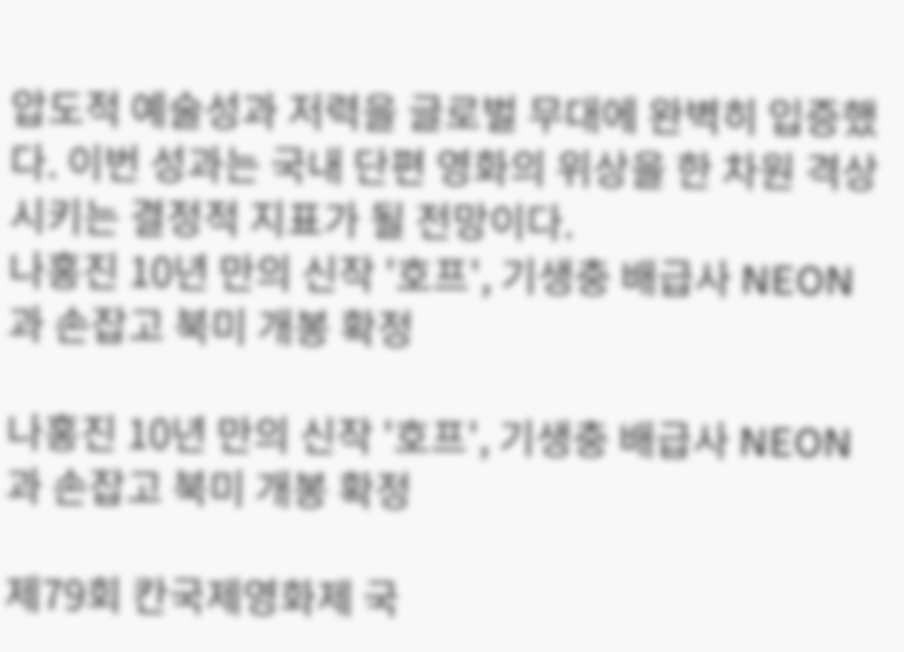압도적 예술성과 저력을 글로벌 무대에 완벽히 입증했다. 이번 성과는 국내 단편 영화의 위상을 한 차원 격상 시키는 결정적 지표가 될 전망이다.
나홍진 10년 만의 신작 '호프', 기생충 배급사 NEON과 손잡고 북미 개봉 확정

나홍진 10년 만의 신작 '호프', 기생충 배급사 NEON과 손잡고 북미 개봉 확정

제79회 칸국제영화제 국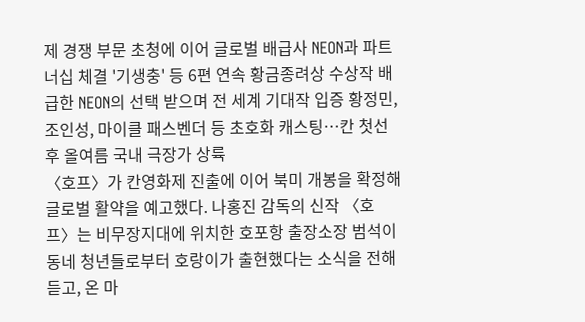제 경쟁 부문 초청에 이어 글로벌 배급사 NEON과 파트너십 체결 '기생충' 등 6편 연속 황금종려상 수상작 배급한 NEON의 선택 받으며 전 세계 기대작 입증 황정민, 조인성, 마이클 패스벤더 등 초호화 캐스팅…칸 첫선 후 올여름 국내 극장가 상륙
〈호프〉가 칸영화제 진출에 이어 북미 개봉을 확정해 글로벌 활약을 예고했다. 나홍진 감독의 신작 〈호프〉는 비무장지대에 위치한 호포항 출장소장 범석이 동네 청년들로부터 호랑이가 출현했다는 소식을 전해 듣고, 온 마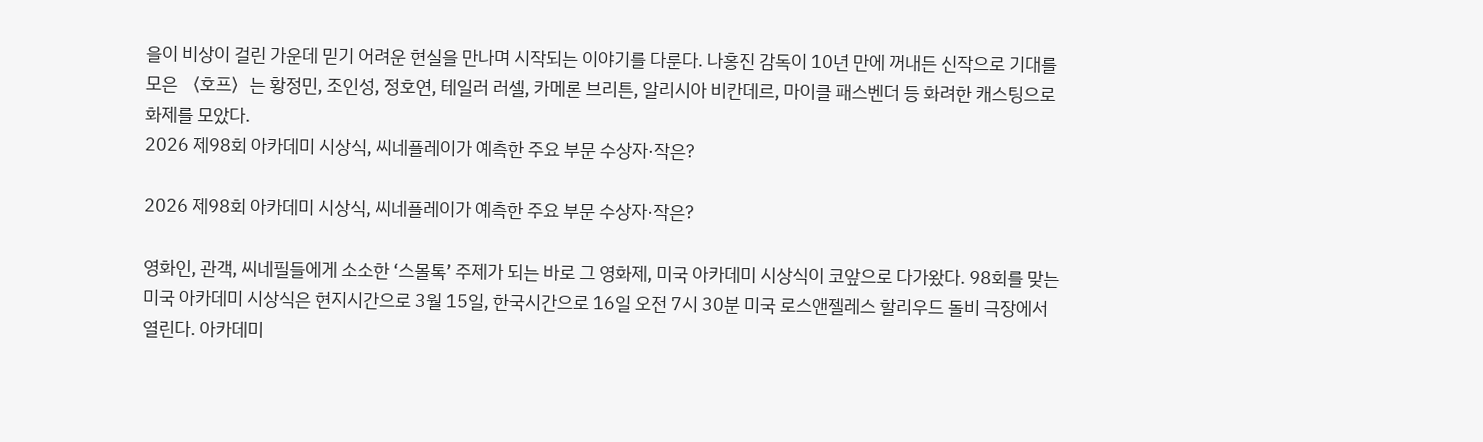을이 비상이 걸린 가운데 믿기 어려운 현실을 만나며 시작되는 이야기를 다룬다. 나홍진 감독이 10년 만에 꺼내든 신작으로 기대를 모은 〈호프〉는 황정민, 조인성, 정호연, 테일러 러셀, 카메론 브리튼, 알리시아 비칸데르, 마이클 패스벤더 등 화려한 캐스팅으로 화제를 모았다.
2026 제98회 아카데미 시상식, 씨네플레이가 예측한 주요 부문 수상자·작은?

2026 제98회 아카데미 시상식, 씨네플레이가 예측한 주요 부문 수상자·작은?

영화인, 관객, 씨네필들에게 소소한 ‘스몰톡’ 주제가 되는 바로 그 영화제, 미국 아카데미 시상식이 코앞으로 다가왔다. 98회를 맞는 미국 아카데미 시상식은 현지시간으로 3월 15일, 한국시간으로 16일 오전 7시 30분 미국 로스앤젤레스 할리우드 돌비 극장에서 열린다. 아카데미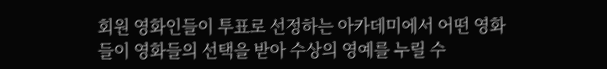회원 영화인들이 투표로 선정하는 아카데미에서 어떤 영화들이 영화들의 선택을 받아 수상의 영예를 누릴 수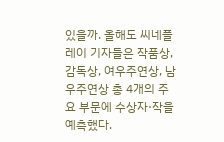있을까. 올해도 씨네플레이 기자들은 작품상, 감독상, 여우주연상, 남우주연상 총 4개의 주요 부문에 수상자·작을 예측했다.